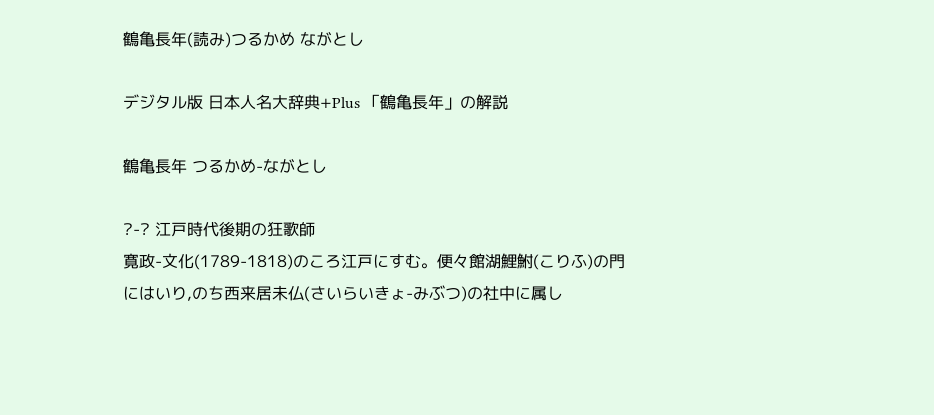鶴亀長年(読み)つるかめ ながとし

デジタル版 日本人名大辞典+Plus 「鶴亀長年」の解説

鶴亀長年 つるかめ-ながとし

?-? 江戸時代後期の狂歌師
寛政-文化(1789-1818)のころ江戸にすむ。便々館湖鯉鮒(こりふ)の門にはいり,のち西来居未仏(さいらいきょ-みぶつ)の社中に属し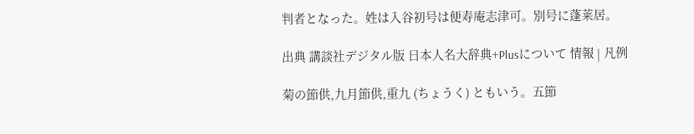判者となった。姓は入谷初号は便寿庵志津可。別号に蓬莱居。

出典 講談社デジタル版 日本人名大辞典+Plusについて 情報 | 凡例

菊の節供,九月節供,重九 (ちょうく) ともいう。五節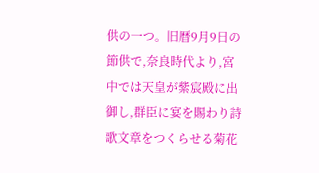供の一つ。旧暦9月9日の節供で,奈良時代より,宮中では天皇が紫宸殿に出御し,群臣に宴を賜わり詩歌文章をつくらせる菊花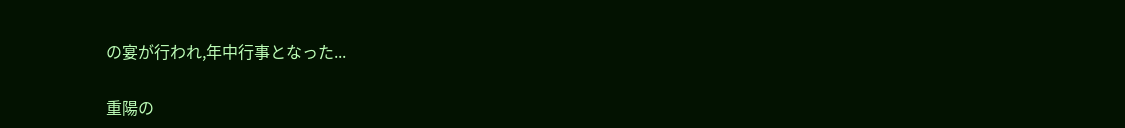の宴が行われ,年中行事となった...

重陽の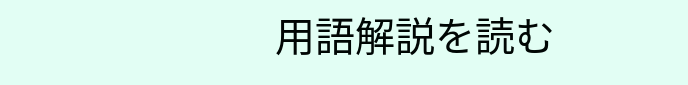用語解説を読む